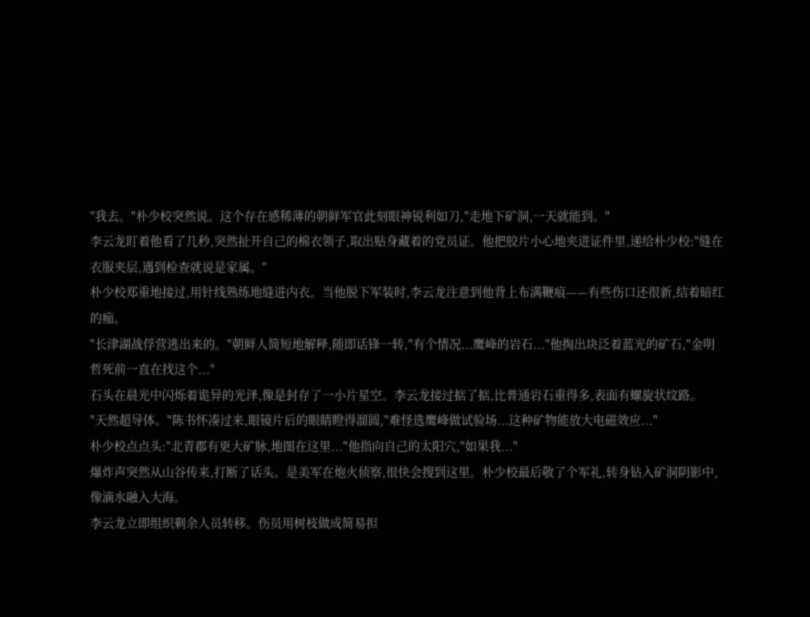"我去。"朴少校突然说。这个存在感稀薄的朝鲜军官此刻眼神锐利如刀,"走地下矿洞,一天就能到。"
李云龙盯着他看了几秒,突然扯开自己的棉衣领子,取出贴身藏着的党员证。他把胶片小心地夹进证件里,递给朴少校:"缝在衣服夹层,遇到检查就说是家属。"
朴少校郑重地接过,用针线熟练地缝进内衣。当他脱下军装时,李云龙注意到他背上布满鞭痕——有些伤口还很新,结着暗红的痂。
"长津湖战俘营逃出来的。"朝鲜人简短地解释,随即话锋一转,"有个情况...鹰峰的岩石..."他掏出块泛着蓝光的矿石,"金明哲死前一直在找这个..."
石头在晨光中闪烁着诡异的光泽,像是封存了一小片星空。李云龙接过掂了掂,比普通岩石重得多,表面有螺旋状纹路。
"天然超导体。"陈书怀凑过来,眼镜片后的眼睛瞪得溜圆,"难怪选鹰峰做试验场...这种矿物能放大电磁效应..."
朴少校点点头:"北青郡有更大矿脉,地图在这里..."他指向自己的太阳穴,"如果我..."
爆炸声突然从山谷传来,打断了话头。是美军在炮火侦察,很快会搜到这里。朴少校最后敬了个军礼,转身钻入矿洞阴影中,像滴水融入大海。
李云龙立即组织剩余人员转移。伤员用树枝做成简易担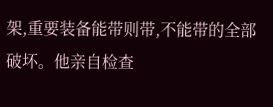架,重要装备能带则带,不能带的全部破坏。他亲自检查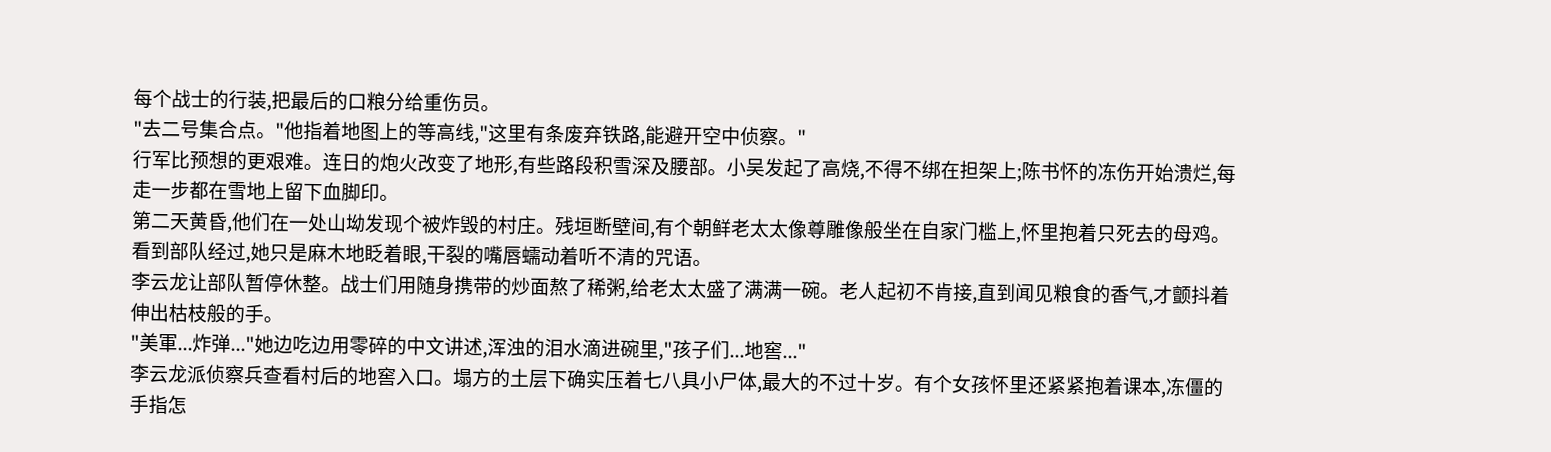每个战士的行装,把最后的口粮分给重伤员。
"去二号集合点。"他指着地图上的等高线,"这里有条废弃铁路,能避开空中侦察。"
行军比预想的更艰难。连日的炮火改变了地形,有些路段积雪深及腰部。小吴发起了高烧,不得不绑在担架上;陈书怀的冻伤开始溃烂,每走一步都在雪地上留下血脚印。
第二天黄昏,他们在一处山坳发现个被炸毁的村庄。残垣断壁间,有个朝鲜老太太像尊雕像般坐在自家门槛上,怀里抱着只死去的母鸡。看到部队经过,她只是麻木地眨着眼,干裂的嘴唇蠕动着听不清的咒语。
李云龙让部队暂停休整。战士们用随身携带的炒面熬了稀粥,给老太太盛了满满一碗。老人起初不肯接,直到闻见粮食的香气,才颤抖着伸出枯枝般的手。
"美軍...炸弹..."她边吃边用零碎的中文讲述,浑浊的泪水滴进碗里,"孩子们...地窖..."
李云龙派侦察兵查看村后的地窖入口。塌方的土层下确实压着七八具小尸体,最大的不过十岁。有个女孩怀里还紧紧抱着课本,冻僵的手指怎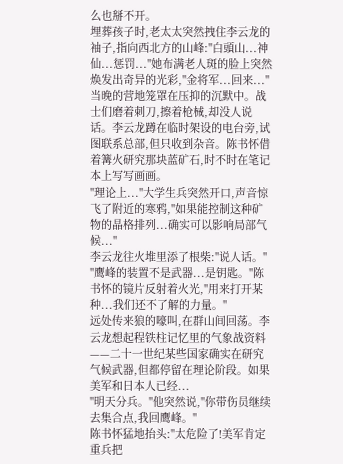么也掰不开。
埋葬孩子时,老太太突然拽住李云龙的袖子,指向西北方的山峰:"白頭山...神仙...惩罚..."她布满老人斑的脸上突然焕发出奇异的光彩,"金将军...回来..."
当晚的营地笼罩在压抑的沉默中。战士们磨着刺刀,擦着枪械,却没人说话。李云龙蹲在临时架设的电台旁,试图联系总部,但只收到杂音。陈书怀借着篝火研究那块蓝矿石,时不时在笔记本上写写画画。
"理论上..."大学生兵突然开口,声音惊飞了附近的寒鸦,"如果能控制这种矿物的晶格排列...确实可以影响局部气候..."
李云龙往火堆里添了根柴:"说人话。"
"鹰峰的装置不是武器...是钥匙。"陈书怀的镜片反射着火光,"用来打开某种...我们还不了解的力量。"
远处传来狼的嚎叫,在群山间回荡。李云龙想起程铁柱记忆里的气象战资料——二十一世纪某些国家确实在研究气候武器,但都停留在理论阶段。如果美军和日本人已经...
"明天分兵。"他突然说,"你带伤员继续去集合点,我回鹰峰。"
陈书怀猛地抬头:"太危险了!美军肯定重兵把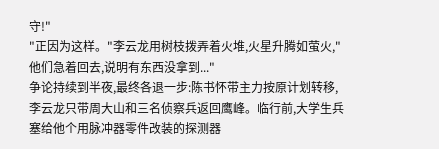守!"
"正因为这样。"李云龙用树枝拨弄着火堆,火星升腾如萤火,"他们急着回去,说明有东西没拿到..."
争论持续到半夜,最终各退一步:陈书怀带主力按原计划转移,李云龙只带周大山和三名侦察兵返回鹰峰。临行前,大学生兵塞给他个用脉冲器零件改装的探测器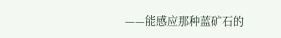——能感应那种蓝矿石的